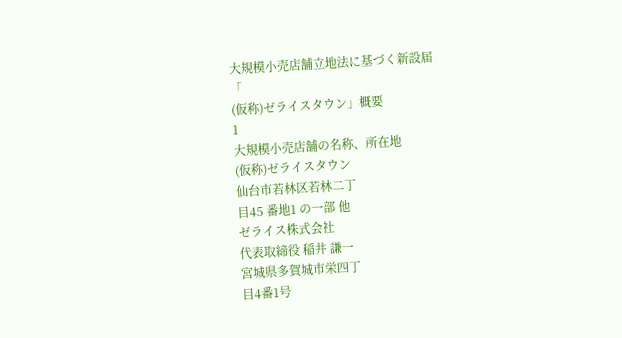大規模小売店舗立地法に基づく新設届
「
(仮称)ゼライスタウン」概要
1
大規模小売店舗の名称、所在地
(仮称)ゼライスタウン
仙台市若林区若林二丁
目45 番地1 の一部 他
ゼライス株式会社
代表取締役 稲井 謙一
宮城県多賀城市栄四丁
目4番1号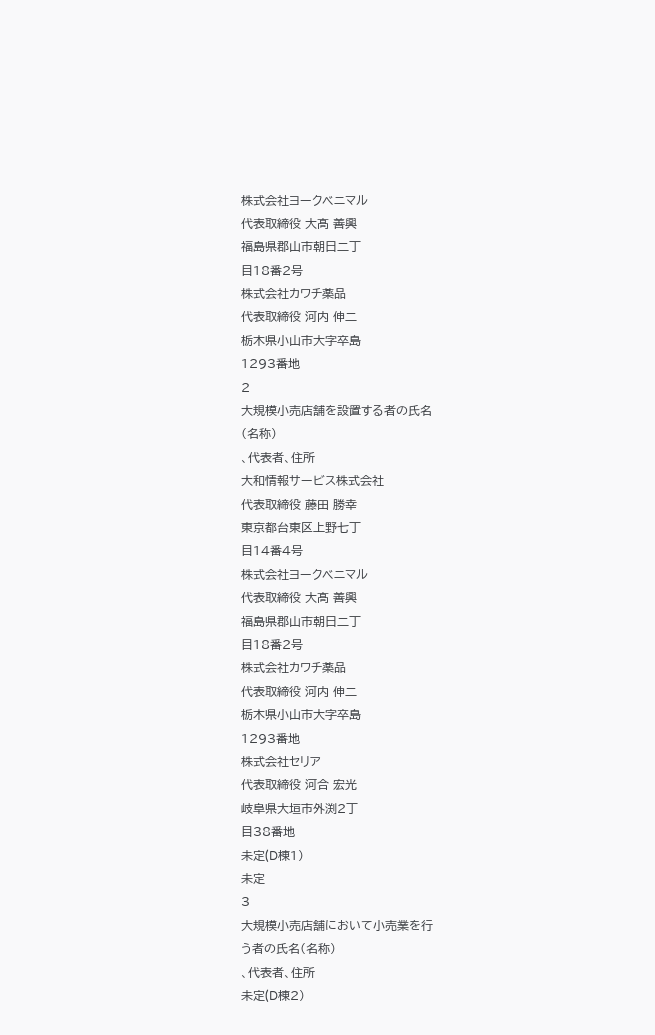株式会社ヨークベニマル
代表取締役 大髙 善興
福島県郡山市朝日二丁
目18番2号
株式会社カワチ薬品
代表取締役 河内 伸二
栃木県小山市大字卒島
1293番地
2
大規模小売店舗を設置する者の氏名
(名称)
、代表者、住所
大和情報サービス株式会社
代表取締役 藤田 勝幸
東京都台東区上野七丁
目14番4号
株式会社ヨークベニマル
代表取締役 大髙 善興
福島県郡山市朝日二丁
目18番2号
株式会社カワチ薬品
代表取締役 河内 伸二
栃木県小山市大字卒島
1293番地
株式会社セリア
代表取締役 河合 宏光
岐阜県大垣市外渕2丁
目38番地
未定(D棟1)
未定
3
大規模小売店舗において小売業を行
う者の氏名(名称)
、代表者、住所
未定(D棟2)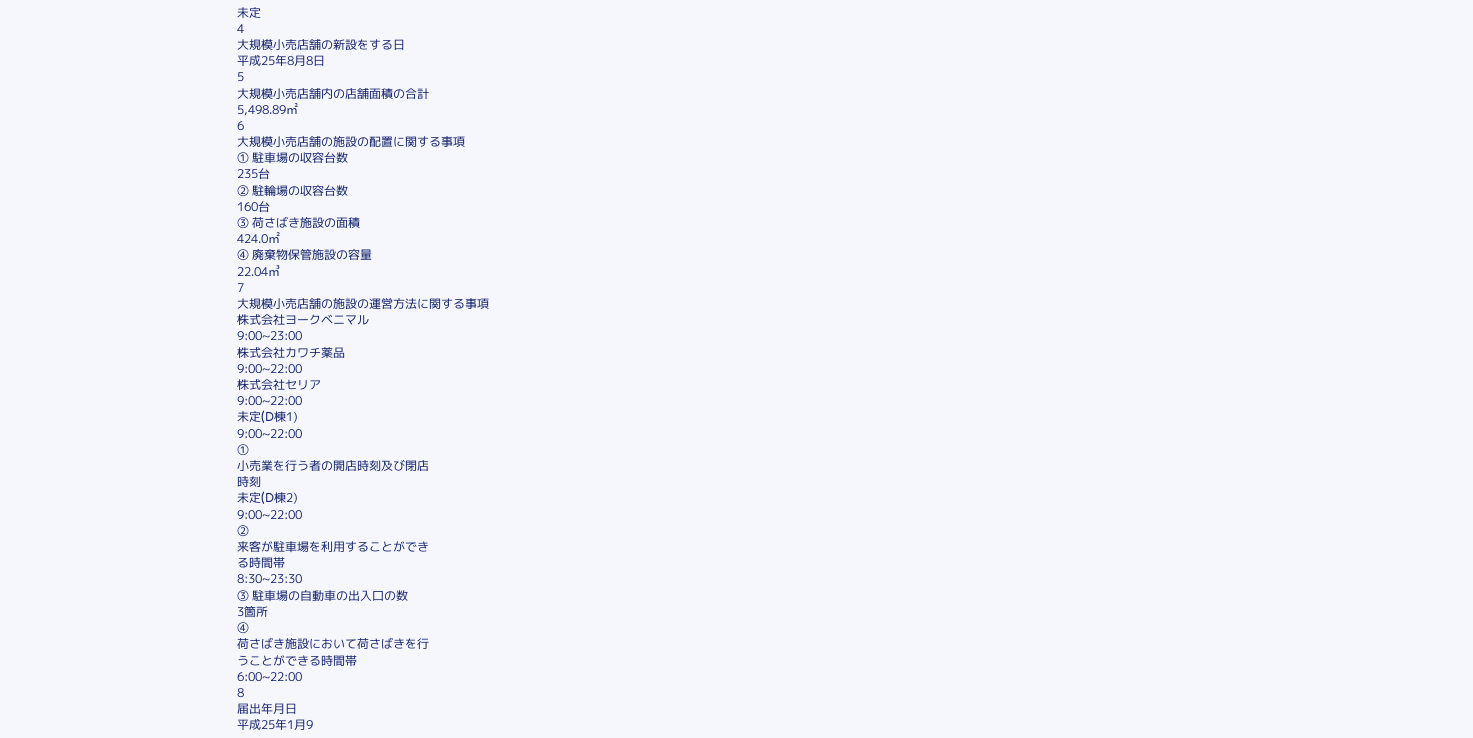未定
4
大規模小売店舗の新設をする日
平成25年8月8日
5
大規模小売店舗内の店舗面積の合計
5,498.89㎡
6
大規模小売店舗の施設の配置に関する事項
① 駐車場の収容台数
235台
② 駐輪場の収容台数
160台
③ 荷さばき施設の面積
424.0㎡
④ 廃棄物保管施設の容量
22.04㎥
7
大規模小売店舗の施設の運営方法に関する事項
株式会社ヨークベニマル
9:00~23:00
株式会社カワチ薬品
9:00~22:00
株式会社セリア
9:00~22:00
未定(D棟1)
9:00~22:00
①
小売業を行う者の開店時刻及び閉店
時刻
未定(D棟2)
9:00~22:00
②
来客が駐車場を利用することができ
る時間帯
8:30~23:30
③ 駐車場の自動車の出入口の数
3箇所
④
荷さばき施設において荷さばきを行
うことができる時間帯
6:00~22:00
8
届出年月日
平成25年1月9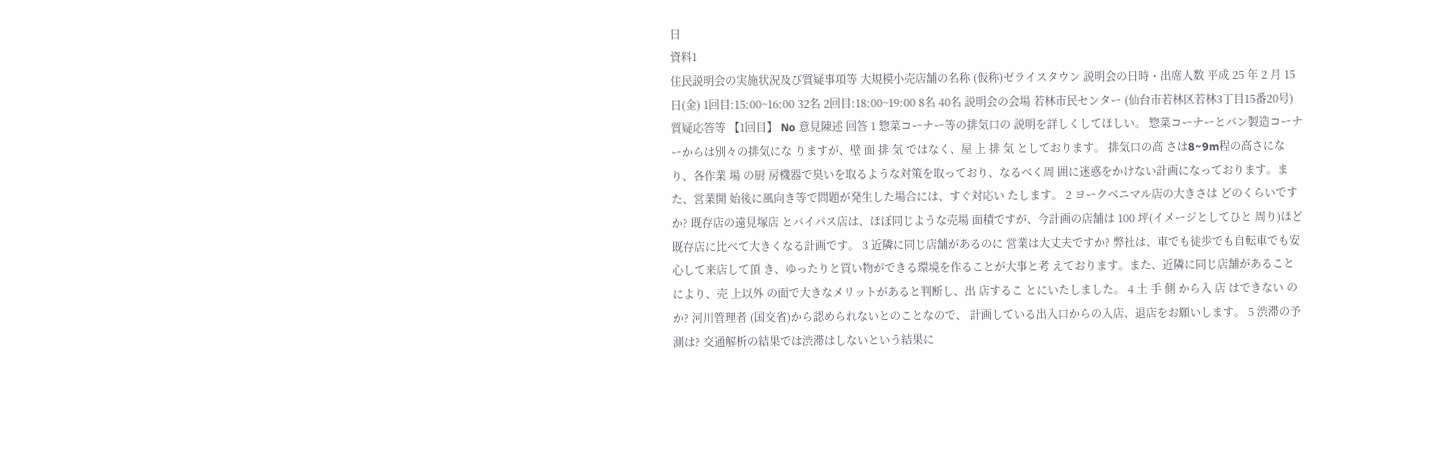日
資料1
住民説明会の実施状況及び質疑事項等 大規模小売店舗の名称 (仮称)ゼライスタウン 説明会の日時・出席人数 平成 25 年 2 月 15 日(金) 1回目:15:00~16:00 32名 2回目:18:00~19:00 8名 40名 説明会の会場 若林市民センター (仙台市若林区若林3丁目15番20号) 質疑応答等 【1回目】 No 意見陳述 回答 1 惣菜コーナー等の排気口の 説明を詳しくしてほしい。 惣菜コーナーとパン製造コーナーからは別々の排気にな りますが、壁 面 排 気 ではなく、屋 上 排 気 としております。 排気口の高 さは8~9m程の高さになり、各作業 場 の厨 房機器で臭いを取るような対策を取っており、なるべく周 囲に迷惑をかけない計画になっております。また、営業開 始後に風向き等で問題が発生した場合には、すぐ対応い たします。 2 ヨークベニマル店の大きさは どのくらいですか? 既存店の遠見塚店 とバイパス店は、ほぼ同じような売場 面積ですが、今計画の店舗は 100 坪(イメージとしてひと 周り)ほど既存店に比べて大きくなる計画です。 3 近隣に同じ店舗があるのに 営業は大丈夫ですか? 弊社は、車でも徒歩でも自転車でも安心して来店して頂 き、ゆったりと買い物ができる環境を作ることが大事と考 えております。また、近隣に同じ店舗があることにより、売 上以外 の面で大きなメリットがあると判断し、出 店するこ とにいたしました。 4 土 手 側 から入 店 はできない のか? 河川管理者 (国交省)から認められないとのことなので、 計画している出入口からの入店、退店をお願いします。 5 渋滞の予測は? 交通解析の結果では渋滞はしないという結果に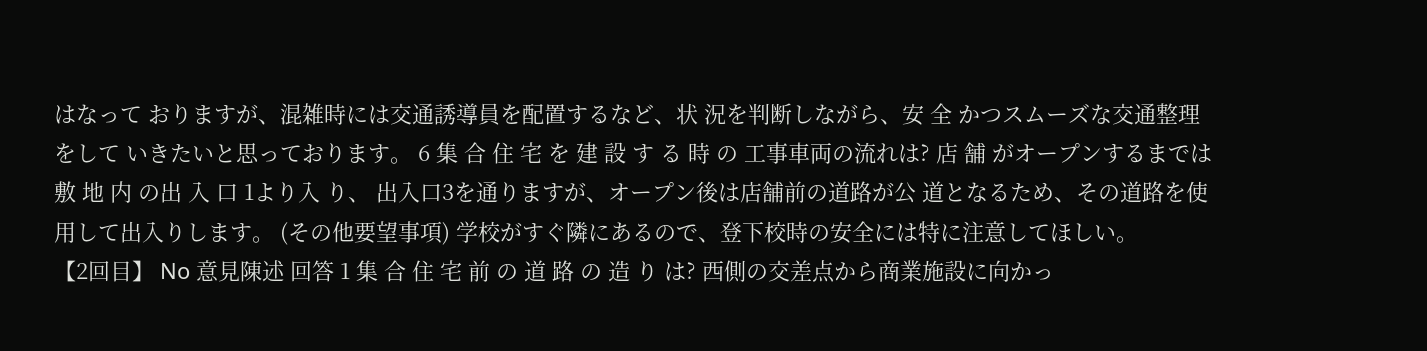はなって おりますが、混雑時には交通誘導員を配置するなど、状 況を判断しながら、安 全 かつスムーズな交通整理 をして いきたいと思っております。 6 集 合 住 宅 を 建 設 す る 時 の 工事車両の流れは? 店 舗 がオープンするまでは敷 地 内 の出 入 口 1より入 り、 出入口3を通りますが、オープン後は店舗前の道路が公 道となるため、その道路を使用して出入りします。 (その他要望事項) 学校がすぐ隣にあるので、登下校時の安全には特に注意してほしい。
【2回目】 No 意見陳述 回答 1 集 合 住 宅 前 の 道 路 の 造 り は? 西側の交差点から商業施設に向かっ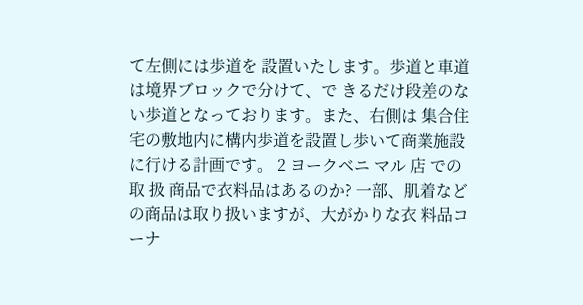て左側には歩道を 設置いたします。歩道と車道は境界ブロックで分けて、で きるだけ段差のない歩道となっております。また、右側は 集合住宅の敷地内に構内歩道を設置し歩いて商業施設 に行ける計画です。 2 ヨークベニ マル 店 での 取 扱 商品で衣料品はあるのか? 一部、肌着などの商品は取り扱いますが、大がかりな衣 料品コーナ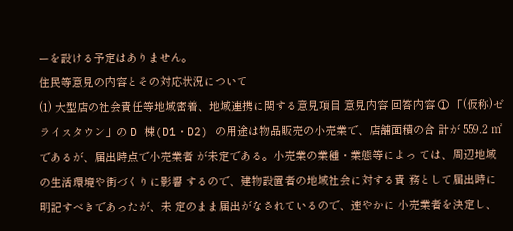ーを設ける予定はありません。
住民等意見の内容とその対応状況について
(1) 大型店の社会責任等地域密着、地域連携に関する意見項目 意見内容 回答内容 ① 「(仮称)ゼライスタウン」の D 棟(D1・D2) の用途は物品販売の小売業で、店舗面積の合 計が 559.2 ㎡であるが、届出時点で小売業者 が未定である。小売業の業種・業態等によっ ては、周辺地域の生活環境や街づくりに影響 するので、建物設置者の地域社会に対する責 務として届出時に明記すべきであったが、未 定のまま届出がなされているので、速やかに 小売業者を決定し、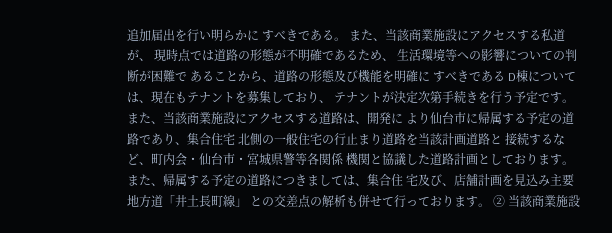追加届出を行い明らかに すべきである。 また、当該商業施設にアクセスする私道が、 現時点では道路の形態が不明確であるため、 生活環境等への影響についての判断が困難で あることから、道路の形態及び機能を明確に すべきである D棟については、現在もテナントを募集しており、 テナントが決定次第手続きを行う予定です。 また、当該商業施設にアクセスする道路は、開発に より仙台市に帰属する予定の道路であり、集合住宅 北側の一般住宅の行止まり道路を当該計画道路と 接続するなど、町内会・仙台市・宮城県警等各関係 機関と協議した道路計画としております。 また、帰属する予定の道路につきましては、集合住 宅及び、店舗計画を見込み主要地方道「井土長町線」 との交差点の解析も併せて行っております。 ② 当該商業施設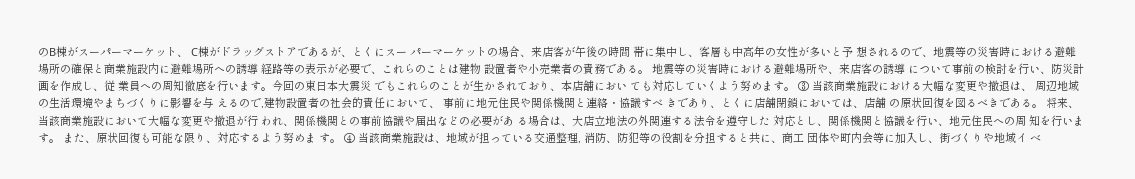のB棟がスーパーマーケット、 C棟がドラッグストアであるが、とくにスー パーマーケットの場合、来店客が午後の時間 帯に集中し、客層も中高年の女性が多いと予 想されるので、地震等の災害時における避難 場所の確保と商業施設内に避難場所への誘導 経路等の表示が必要で、これらのことは建物 設置者や小売業者の責務である。 地震等の災害時における避難場所や、来店客の誘導 について事前の検討を行い、防災計画を作成し、従 業員への周知徹底を行います。今回の東日本大震災 でもこれらのことが生かされており、本店舗におい ても対応していくよう努めます。 ③ 当該商業施設における大幅な変更や撤退は、 周辺地域の生活環境やまちづくりに影響を与 えるので,建物設置者の社会的責任において、 事前に地元住民や関係機関と連絡・協議すべ きであり、とくに店舗閉鎖においては、店舗 の原状回復を図るべきである。 将来、当該商業施設において大幅な変更や撤退が行 われ、関係機関との事前協議や届出などの必要があ る場合は、大店立地法の外関連する法令を遵守した 対応とし、関係機関と協議を行い、地元住民への周 知を行います。 また、原状回復も可能な限り、対応するよう努めま す。 ④ 当該商業施設は、地域が担っている交通整理, 消防、防犯等の役割を分担すると共に、商工 団体や町内会等に加入し、街づくりや地域イ ベ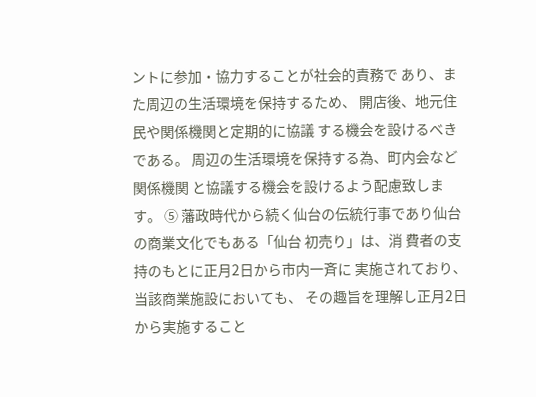ントに参加・協力することが社会的責務で あり、また周辺の生活環境を保持するため、 開店後、地元住民や関係機関と定期的に協議 する機会を設けるべきである。 周辺の生活環境を保持する為、町内会など関係機関 と協議する機会を設けるよう配慮致します。 ⑤ 藩政時代から続く仙台の伝統行事であり仙台 の商業文化でもある「仙台 初売り」は、消 費者の支持のもとに正月2日から市内一斉に 実施されており、当該商業施設においても、 その趣旨を理解し正月2日から実施すること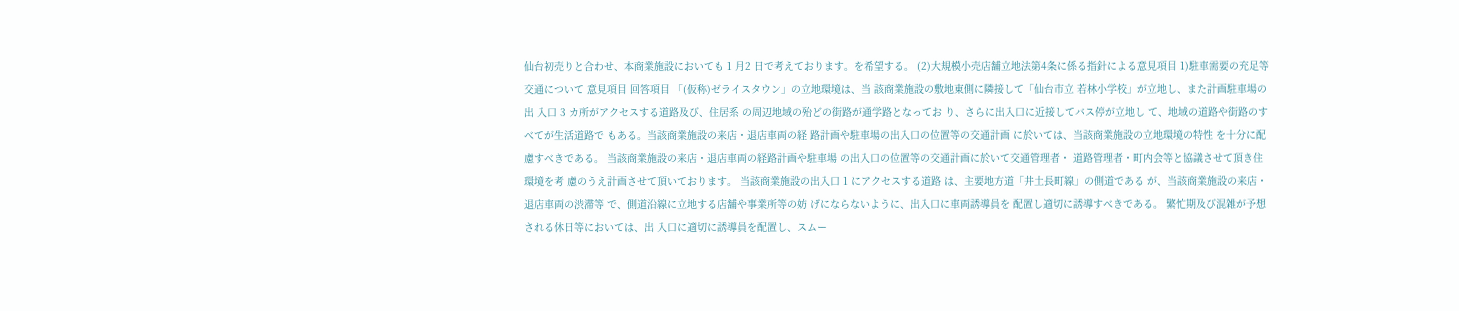仙台初売りと合わせ、本商業施設においても 1 月2 日で考えております。を希望する。 (2)大規模小売店舗立地法第4条に係る指針による意見項目 1)駐車需要の充足等交通について 意見項目 回答項目 「(仮称)ゼライスタウン」の立地環境は、当 該商業施設の敷地東側に隣接して「仙台市立 若林小学校」が立地し、また計画駐車場の出 入口 3 カ所がアクセスする道路及び、住居系 の周辺地域の殆どの街路が通学路となってお り、さらに出入口に近接してバス停が立地し て、地域の道路や街路のすべてが生活道路で もある。当該商業施設の来店・退店車両の経 路計画や駐車場の出入口の位置等の交通計画 に於いては、当該商業施設の立地環境の特性 を十分に配慮すべきである。 当該商業施設の来店・退店車両の経路計画や駐車場 の出入口の位置等の交通計画に於いて交通管理者・ 道路管理者・町内会等と協議させて頂き住環境を考 慮のうえ計画させて頂いております。 当該商業施設の出入口 1 にアクセスする道路 は、主要地方道「井土長町線」の側道である が、当該商業施設の来店・退店車両の渋滞等 で、側道沿線に立地する店舗や事業所等の妨 げにならないように、出入口に車両誘導員を 配置し適切に誘導すべきである。 繁忙期及び混雑が予想される休日等においては、出 入口に適切に誘導員を配置し、スムー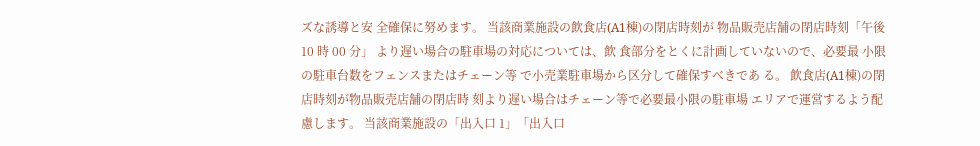ズな誘導と安 全確保に努めます。 当該商業施設の飲食店(A1棟)の閉店時刻が 物品販売店舗の閉店時刻「午後 10 時 00 分」 より遅い場合の駐車場の対応については、飲 食部分をとくに計画していないので、必要最 小限の駐車台数をフェンスまたはチェーン等 で小売業駐車場から区分して確保すべきであ る。 飲食店(A1棟)の閉店時刻が物品販売店舗の閉店時 刻より遅い場合はチェーン等で必要最小限の駐車場 エリアで運営するよう配慮します。 当該商業施設の「出入口 1」「出入口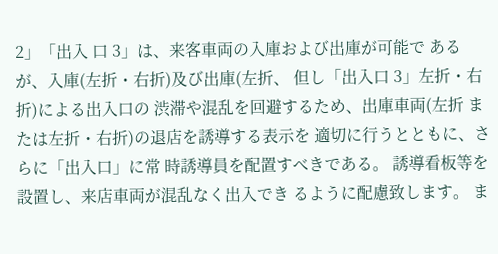2」「出入 口 3」は、来客車両の入庫および出庫が可能で あるが、入庫(左折・右折)及び出庫(左折、 但し「出入口 3」左折・右折)による出入口の 渋滞や混乱を回避するため、出庫車両(左折 または左折・右折)の退店を誘導する表示を 適切に行うとともに、さらに「出入口」に常 時誘導員を配置すべきである。 誘導看板等を設置し、来店車両が混乱なく出入でき るように配慮致します。 ま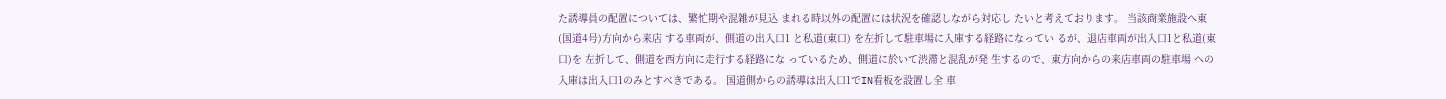た誘導員の配置については、繁忙期や混雑が見込 まれる時以外の配置には状況を確認しながら対応し たいと考えております。 当該商業施設へ東(国道4号)方向から来店 する車両が、側道の出入口1 と私道(東口) を左折して駐車場に入庫する経路になってい るが、退店車両が出入口1と私道(東口)を 左折して、側道を西方向に走行する経路にな っているため、側道に於いて渋滞と混乱が発 生するので、東方向からの来店車両の駐車場 への入庫は出入口1のみとすべきである。 国道側からの誘導は出入口1でIN看板を設置し全 車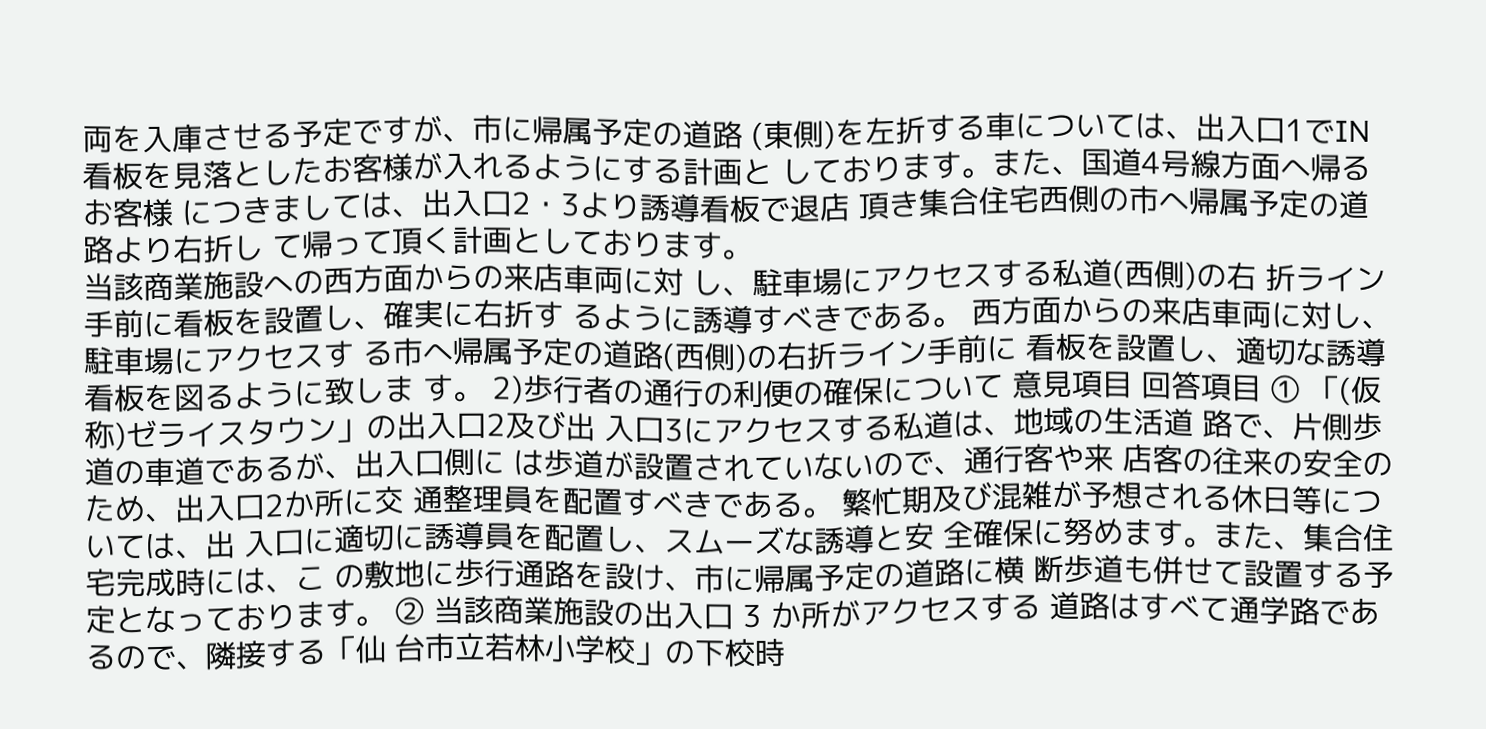両を入庫させる予定ですが、市に帰属予定の道路 (東側)を左折する車については、出入口1でIN 看板を見落としたお客様が入れるようにする計画と しております。また、国道4号線方面へ帰るお客様 につきましては、出入口2・3より誘導看板で退店 頂き集合住宅西側の市へ帰属予定の道路より右折し て帰って頂く計画としております。
当該商業施設への西方面からの来店車両に対 し、駐車場にアクセスする私道(西側)の右 折ライン手前に看板を設置し、確実に右折す るように誘導すべきである。 西方面からの来店車両に対し、駐車場にアクセスす る市へ帰属予定の道路(西側)の右折ライン手前に 看板を設置し、適切な誘導看板を図るように致しま す。 2)歩行者の通行の利便の確保について 意見項目 回答項目 ① 「(仮称)ゼライスタウン」の出入口2及び出 入口3にアクセスする私道は、地域の生活道 路で、片側歩道の車道であるが、出入口側に は歩道が設置されていないので、通行客や来 店客の往来の安全のため、出入口2か所に交 通整理員を配置すべきである。 繁忙期及び混雑が予想される休日等については、出 入口に適切に誘導員を配置し、スムーズな誘導と安 全確保に努めます。また、集合住宅完成時には、こ の敷地に歩行通路を設け、市に帰属予定の道路に横 断歩道も併せて設置する予定となっております。 ② 当該商業施設の出入口 3 か所がアクセスする 道路はすべて通学路であるので、隣接する「仙 台市立若林小学校」の下校時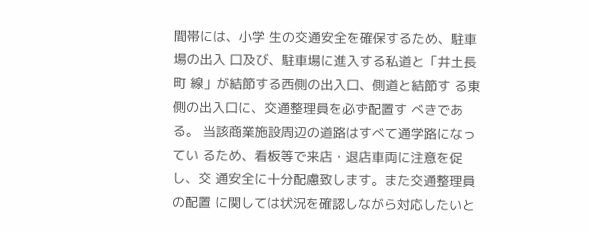間帯には、小学 生の交通安全を確保するため、駐車場の出入 口及び、駐車場に進入する私道と「井土長町 線」が結節する西側の出入口、側道と結節す る東側の出入口に、交通整理員を必ず配置す べきである。 当該商業施設周辺の道路はすべて通学路になってい るため、看板等で来店・退店車両に注意を促し、交 通安全に十分配慮致します。また交通整理員の配置 に関しては状況を確認しながら対応したいと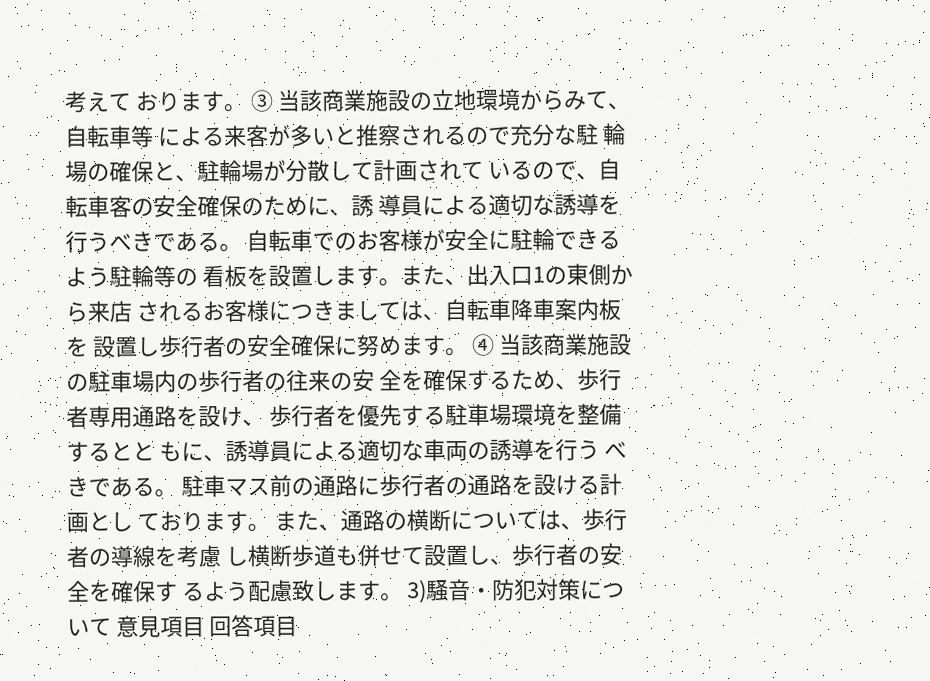考えて おります。 ③ 当該商業施設の立地環境からみて、自転車等 による来客が多いと推察されるので充分な駐 輪場の確保と、駐輪場が分散して計画されて いるので、自転車客の安全確保のために、誘 導員による適切な誘導を行うべきである。 自転車でのお客様が安全に駐輪できるよう駐輪等の 看板を設置します。また、出入口1の東側から来店 されるお客様につきましては、自転車降車案内板を 設置し歩行者の安全確保に努めます。 ④ 当該商業施設の駐車場内の歩行者の往来の安 全を確保するため、歩行者専用通路を設け、 歩行者を優先する駐車場環境を整備するとと もに、誘導員による適切な車両の誘導を行う べきである。 駐車マス前の通路に歩行者の通路を設ける計画とし ております。 また、通路の横断については、歩行者の導線を考慮 し横断歩道も併せて設置し、歩行者の安全を確保す るよう配慮致します。 3)騒音・防犯対策について 意見項目 回答項目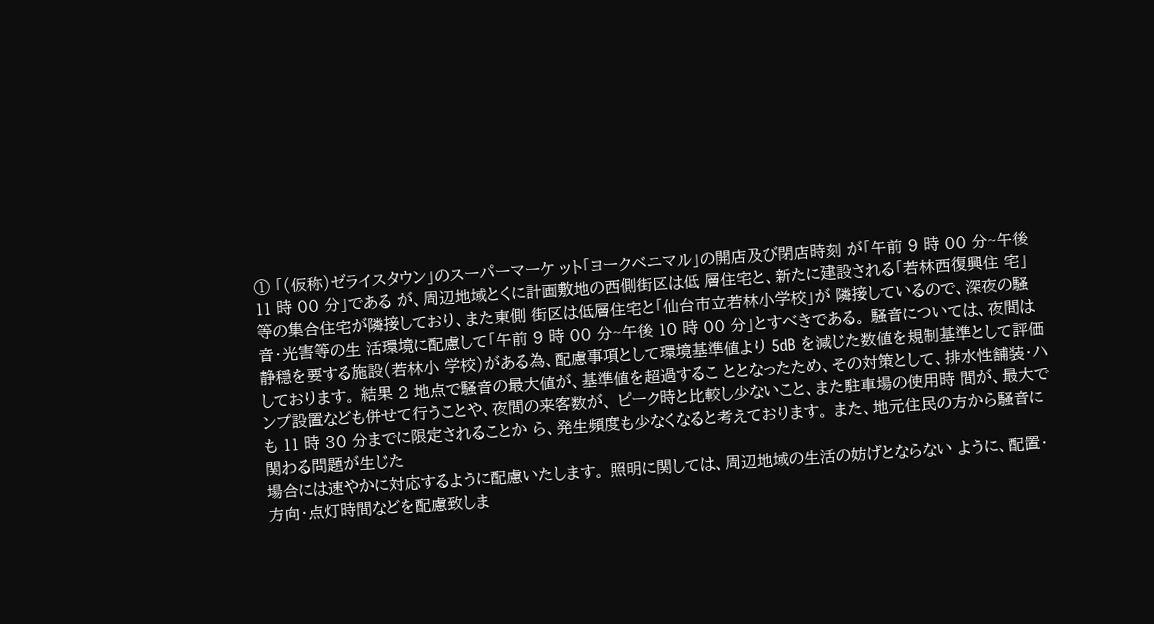① 「(仮称)ゼライスタウン」のスーパーマーケ ット「ヨークベニマル」の開店及び閉店時刻 が「午前 9 時 00 分~午後 11 時 00 分」である が、周辺地域とくに計画敷地の西側街区は低 層住宅と、新たに建設される「若林西復興住 宅」等の集合住宅が隣接しており、また東側 街区は低層住宅と「仙台市立若林小学校」が 隣接しているので、深夜の騒音・光害等の生 活環境に配慮して「午前 9 時 00 分~午後 10 時 00 分」とすべきである。 騒音については、夜間は静穏を要する施設(若林小 学校)がある為、配慮事項として環境基準値より 5dB を減じた数値を規制基準として評価しております。 結果 2 地点で騒音の最大値が、基準値を超過するこ ととなったため、その対策として、排水性舗装・ハ ンプ設置なども併せて行うことや、夜間の来客数が、 ピーク時と比較し少ないこと、また駐車場の使用時 間が、最大でも 11 時 30 分までに限定されることか ら、発生頻度も少なくなると考えております。 また、地元住民の方から騒音に関わる問題が生じた
場合には速やかに対応するように配慮いたします。 照明に関しては、周辺地域の生活の妨げとならない ように、配置・方向・点灯時間などを配慮致しま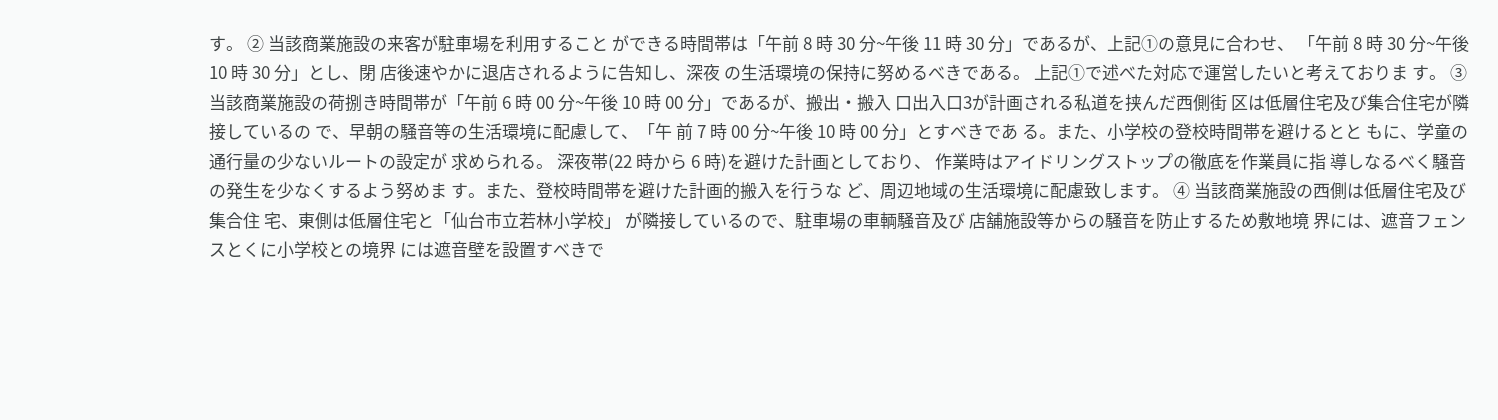す。 ② 当該商業施設の来客が駐車場を利用すること ができる時間帯は「午前 8 時 30 分~午後 11 時 30 分」であるが、上記①の意見に合わせ、 「午前 8 時 30 分~午後 10 時 30 分」とし、閉 店後速やかに退店されるように告知し、深夜 の生活環境の保持に努めるべきである。 上記①で述べた対応で運営したいと考えておりま す。 ③ 当該商業施設の荷捌き時間帯が「午前 6 時 00 分~午後 10 時 00 分」であるが、搬出・搬入 口出入口3が計画される私道を挟んだ西側街 区は低層住宅及び集合住宅が隣接しているの で、早朝の騒音等の生活環境に配慮して、「午 前 7 時 00 分~午後 10 時 00 分」とすべきであ る。また、小学校の登校時間帯を避けるとと もに、学童の通行量の少ないルートの設定が 求められる。 深夜帯(22 時から 6 時)を避けた計画としており、 作業時はアイドリングストップの徹底を作業員に指 導しなるべく騒音の発生を少なくするよう努めま す。また、登校時間帯を避けた計画的搬入を行うな ど、周辺地域の生活環境に配慮致します。 ④ 当該商業施設の西側は低層住宅及び集合住 宅、東側は低層住宅と「仙台市立若林小学校」 が隣接しているので、駐車場の車輌騒音及び 店舗施設等からの騒音を防止するため敷地境 界には、遮音フェンスとくに小学校との境界 には遮音壁を設置すべきで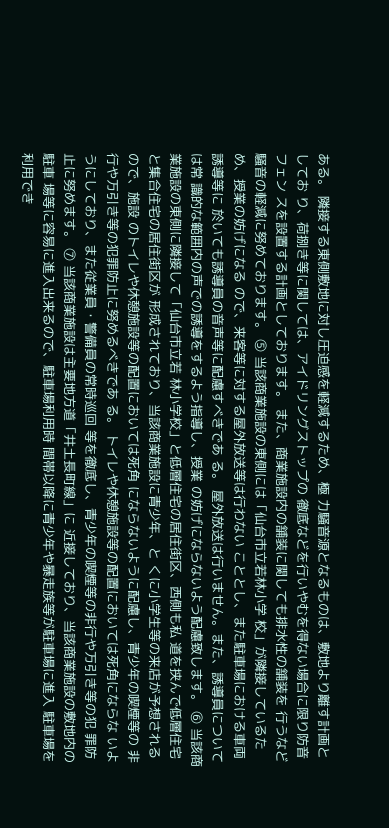ある。 隣接する東側敷地に対し圧迫感を軽減するため、極 力騒音源となるものは、敷地より離す計画としてお り、荷捌き等に関しては、アイドリングストップの 徹底などを行いやむを得ない場合に限り防音フェン スを設置する計画としております。 また、商業施設内の舗装に関しても排水性の舗装を 行うなど騒音の軽減に努めております。 ⑤ 当該商業施設の東側には「仙台市立若林小学 校」が隣接しているため、授業の妨げになる ので、来客等に対する屋外放送等は行わない こととし、また駐車場における車両誘導等に 於いても誘導員の音声等に配慮すべきであ る。 屋外放送は行いません。また、誘導員については常 識的な範囲内の声での誘導をするよう指導し、授業 の妨げにならないよう配慮致します。 ⑥ 当該商業施設の東側に隣接して「仙台市立若 林小学校」と低層住宅の居住街区、西側も私 道を挟んで低層住宅と集合住宅の居住街区が 形成されており、当該商業施設に青少年、と くに小学生等の来店が予想されるので、施設 のトイレや休憩施設等の配置においては死角 にならないように配慮し、青少年の喫煙等の 非行や万引き等の犯罪防止に努めるべきであ る。 トイレや休憩施設等の配置においては死角にならな いようにしており、また従業員・警備員の常時巡回 等を徹底し、青少年の喫煙等の非行や万引き等の犯 罪防止に努めます。 ⑦ 当該商業施設は主要地方道「井土長町線」に 近接しており、当該商業施設の敷地内の駐車 場等に容易に進入出来るので、駐車場利用時 間帯以降に青少年や暴走族等が駐車場に進入 駐車場を利用でき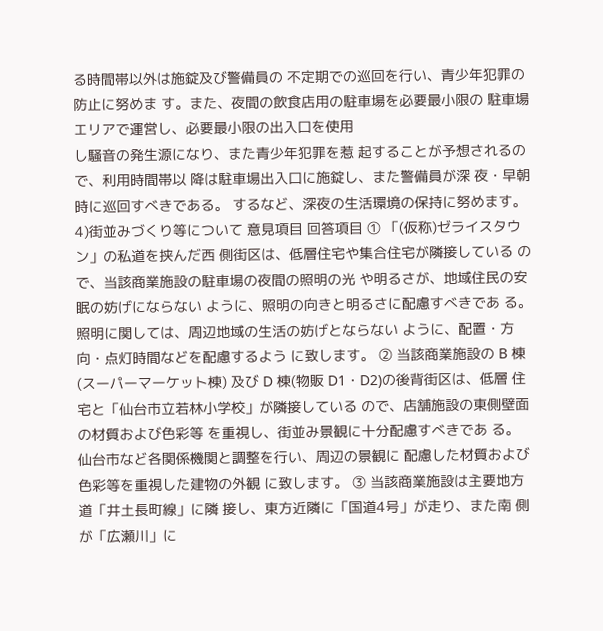る時間帯以外は施錠及び警備員の 不定期での巡回を行い、青少年犯罪の防止に努めま す。また、夜間の飲食店用の駐車場を必要最小限の 駐車場エリアで運営し、必要最小限の出入口を使用
し騒音の発生源になり、また青少年犯罪を惹 起することが予想されるので、利用時間帯以 降は駐車場出入口に施錠し、また警備員が深 夜・早朝時に巡回すべきである。 するなど、深夜の生活環境の保持に努めます。 4)街並みづくり等について 意見項目 回答項目 ① 「(仮称)ゼライスタウン」の私道を挟んだ西 側街区は、低層住宅や集合住宅が隣接している ので、当該商業施設の駐車場の夜間の照明の光 や明るさが、地域住民の安眠の妨げにならない ように、照明の向きと明るさに配慮すべきであ る。 照明に関しては、周辺地域の生活の妨げとならない ように、配置・方向・点灯時間などを配慮するよう に致します。 ② 当該商業施設の B 棟(スーパーマーケット棟) 及び D 棟(物販 D1・D2)の後背街区は、低層 住宅と「仙台市立若林小学校」が隣接している ので、店舗施設の東側壁面の材質および色彩等 を重視し、街並み景観に十分配慮すべきであ る。 仙台市など各関係機関と調整を行い、周辺の景観に 配慮した材質および色彩等を重視した建物の外観 に致します。 ③ 当該商業施設は主要地方道「井土長町線」に隣 接し、東方近隣に「国道4号」が走り、また南 側が「広瀬川」に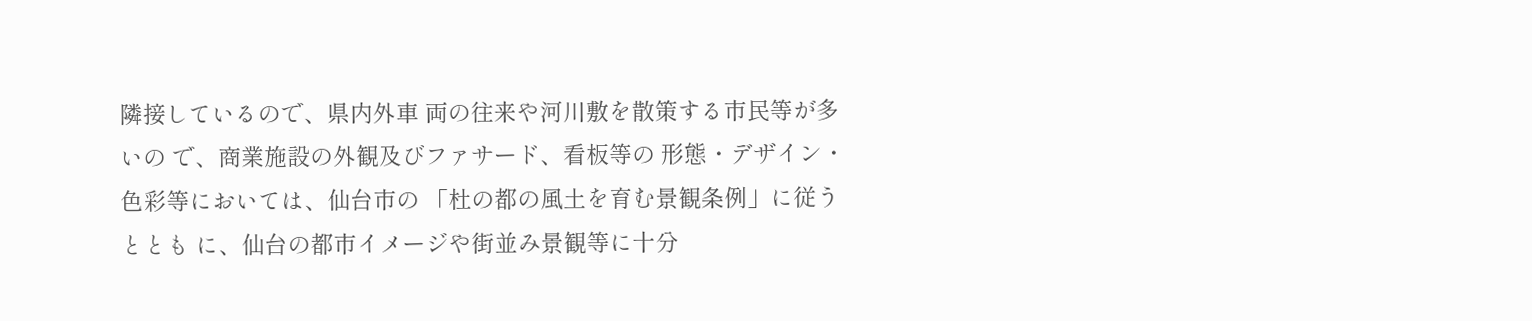隣接しているので、県内外車 両の往来や河川敷を散策する市民等が多いの で、商業施設の外観及びファサード、看板等の 形態・デザイン・色彩等においては、仙台市の 「杜の都の風土を育む景観条例」に従うととも に、仙台の都市イメージや街並み景観等に十分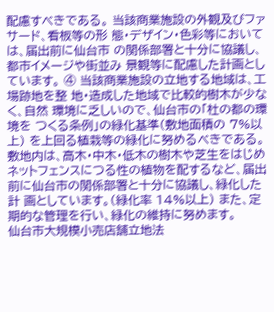配慮すべきである。 当該商業施設の外観及びファサード、看板等の形 態・デザイン・色彩等においては、届出前に仙台市 の関係部署と十分に協議し、都市イメージや街並み 景観等に配慮した計画としています。 ④ 当該商業施設の立地する地域は、工場跡地を整 地・造成した地域で比較的樹木が少なく、自然 環境に乏しいので、仙台市の「杜の都の環境を つくる条例」の緑化基準(敷地面積の 7%以上) を上回る植栽等の緑化に努めるべきである。 敷地内は、高木・中木・低木の樹木や芝生をはじめ ネットフェンスにつる性の植物を配するなど、届出 前に仙台市の関係部署と十分に協議し、緑化した計 画としています。(緑化率 14%以上) また、定期的な管理を行い、緑化の維持に努めます。
仙台市大規模小売店舗立地法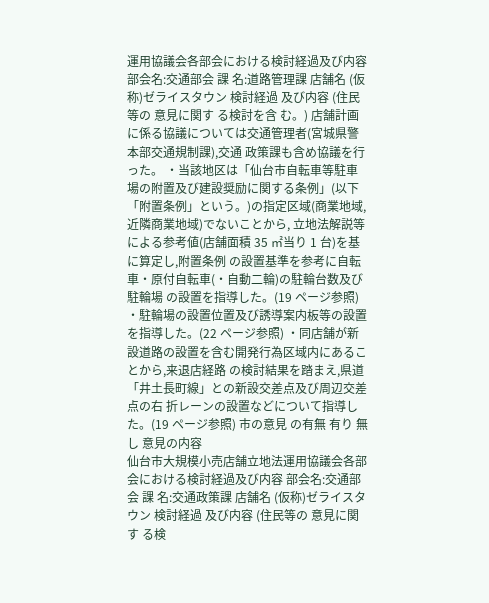運用協議会各部会における検討経過及び内容 部会名:交通部会 課 名:道路管理課 店舗名 (仮称)ゼライスタウン 検討経過 及び内容 (住民等の 意見に関す る検討を含 む。) 店舗計画に係る協議については交通管理者(宮城県警本部交通規制課),交通 政策課も含め協議を行った。 ・当該地区は「仙台市自転車等駐車場の附置及び建設奨励に関する条例」(以下 「附置条例」という。)の指定区域(商業地域,近隣商業地域)でないことから, 立地法解説等による参考値(店舗面積 35 ㎡当り 1 台)を基に算定し,附置条例 の設置基準を参考に自転車・原付自転車(・自動二輪)の駐輪台数及び駐輪場 の設置を指導した。(19 ページ参照) ・駐輪場の設置位置及び誘導案内板等の設置を指導した。(22 ページ参照) ・同店舗が新設道路の設置を含む開発行為区域内にあることから,来退店経路 の検討結果を踏まえ,県道「井土長町線」との新設交差点及び周辺交差点の右 折レーンの設置などについて指導した。(19 ページ参照) 市の意見 の有無 有り 無し 意見の内容
仙台市大規模小売店舗立地法運用協議会各部会における検討経過及び内容 部会名:交通部会 課 名:交通政策課 店舗名 (仮称)ゼライスタウン 検討経過 及び内容 (住民等の 意見に関す る検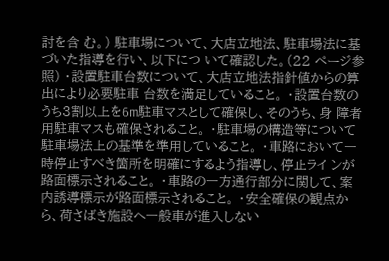討を含 む。) 駐車場について、大店立地法、駐車場法に基づいた指導を行い、以下につ いて確認した。(22 ページ参照) ・設置駐車台数について、大店立地法指針値からの算出により必要駐車 台数を満足していること。 ・設置台数のうち3割以上を6m駐車マスとして確保し、そのうち、身 障者用駐車マスも確保されること。 ・駐車場の構造等について駐車場法上の基準を準用していること。 ・車路において一時停止すべき箇所を明確にするよう指導し、停止ライ ンが路面標示されること。 ・車路の一方通行部分に関して、案内誘導標示が路面標示されること。 ・安全確保の観点から、荷さばき施設へ一般車が進入しない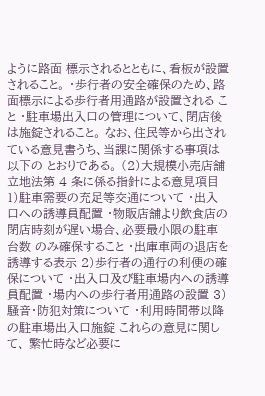ように路面 標示されるとともに、看板が設置されること。 ・歩行者の安全確保のため、路面標示による歩行者用通路が設置される こと ・駐車場出入口の管理について、閉店後は施錠されること。 なお、住民等から出されている意見書うち、当課に関係する事項は以下の とおりである。 (2)大規模小売店舗立地法第 4 条に係る指針による意見項目 1)駐車需要の充足等交通について ・出入口への誘導員配置 ・物販店舗より飲食店の閉店時刻が遅い場合、必要最小限の駐車台数 のみ確保すること ・出庫車両の退店を誘導する表示 2)歩行者の通行の利便の確保について ・出入口及び駐車場内への誘導員配置 ・場内への歩行者用通路の設置 3)騒音・防犯対策について ・利用時間帯以降の駐車場出入口施錠 これらの意見に関して、 繁忙時など必要に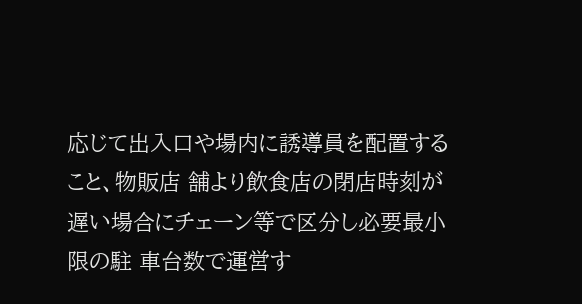応じて出入口や場内に誘導員を配置すること、物販店 舗より飲食店の閉店時刻が遅い場合にチェーン等で区分し必要最小限の駐 車台数で運営す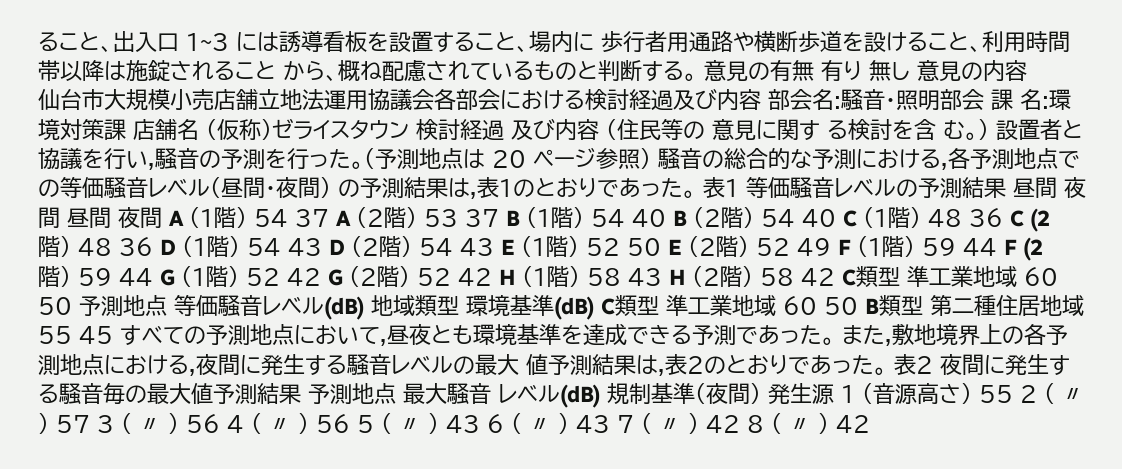ること、出入口 1~3 には誘導看板を設置すること、場内に 歩行者用通路や横断歩道を設けること、利用時間帯以降は施錠されること から、概ね配慮されているものと判断する。 意見の有無 有り 無し 意見の内容
仙台市大規模小売店舗立地法運用協議会各部会における検討経過及び内容 部会名:騒音・照明部会 課 名:環境対策課 店舗名 (仮称)ゼライスタウン 検討経過 及び内容 (住民等の 意見に関す る検討を含 む。) 設置者と協議を行い,騒音の予測を行った。(予測地点は 20 ページ参照) 騒音の総合的な予測における,各予測地点での等価騒音レベル(昼間・夜間) の予測結果は,表1のとおりであった。 表1 等価騒音レベルの予測結果 昼間 夜間 昼間 夜間 A (1階) 54 37 A (2階) 53 37 B (1階) 54 40 B (2階) 54 40 C (1階) 48 36 C (2階) 48 36 D (1階) 54 43 D (2階) 54 43 E (1階) 52 50 E (2階) 52 49 F (1階) 59 44 F (2階) 59 44 G (1階) 52 42 G (2階) 52 42 H (1階) 58 43 H (2階) 58 42 C類型 準工業地域 60 50 予測地点 等価騒音レベル(dB) 地域類型 環境基準(dB) C類型 準工業地域 60 50 B類型 第二種住居地域 55 45 すべての予測地点において,昼夜とも環境基準を達成できる予測であった。 また,敷地境界上の各予測地点における,夜間に発生する騒音レベルの最大 値予測結果は,表2のとおりであった。 表2 夜間に発生する騒音毎の最大値予測結果 予測地点 最大騒音 レベル(dB) 規制基準(夜間) 発生源 1 (音源高さ) 55 2 ( 〃 ) 57 3 ( 〃 ) 56 4 ( 〃 ) 56 5 ( 〃 ) 43 6 ( 〃 ) 43 7 ( 〃 ) 42 8 ( 〃 ) 42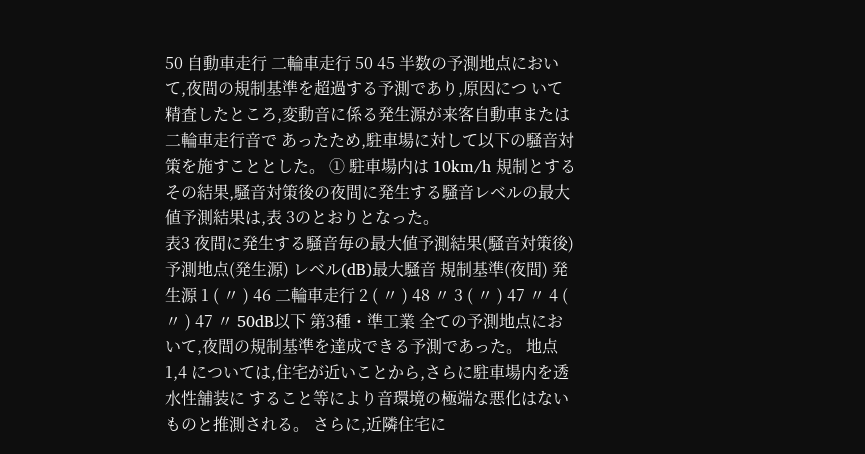50 自動車走行 二輪車走行 50 45 半数の予測地点において,夜間の規制基準を超過する予測であり,原因につ いて精査したところ,変動音に係る発生源が来客自動車または二輪車走行音で あったため,駐車場に対して以下の騒音対策を施すこととした。 ① 駐車場内は 10km/h 規制とする その結果,騒音対策後の夜間に発生する騒音レベルの最大値予測結果は,表 3のとおりとなった。
表3 夜間に発生する騒音毎の最大値予測結果(騒音対策後) 予測地点(発生源) レベル(dB)最大騒音 規制基準(夜間) 発生源 1 ( 〃 ) 46 二輪車走行 2 ( 〃 ) 48 〃 3 ( 〃 ) 47 〃 4 ( 〃 ) 47 〃 50dB以下 第3種・準工業 全ての予測地点において,夜間の規制基準を達成できる予測であった。 地点 1,4 については,住宅が近いことから,さらに駐車場内を透水性舗装に すること等により音環境の極端な悪化はないものと推測される。 さらに,近隣住宅に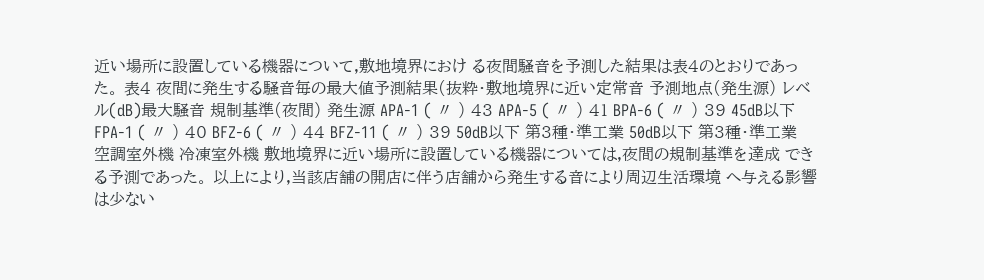近い場所に設置している機器について,敷地境界におけ る夜間騒音を予測した結果は表4のとおりであった。 表4 夜間に発生する騒音毎の最大値予測結果(抜粋・敷地境界に近い定常音 予測地点(発生源) レベル(dB)最大騒音 規制基準(夜間) 発生源 APA-1 ( 〃 ) 43 APA-5 ( 〃 ) 41 BPA-6 ( 〃 ) 39 45dB以下 FPA-1 ( 〃 ) 40 BFZ-6 ( 〃 ) 44 BFZ-11 ( 〃 ) 39 50dB以下 第3種・準工業 50dB以下 第3種・準工業 空調室外機 冷凍室外機 敷地境界に近い場所に設置している機器については,夜間の規制基準を達成 できる予測であった。 以上により,当該店舗の開店に伴う店舗から発生する音により周辺生活環境 へ与える影響は少ない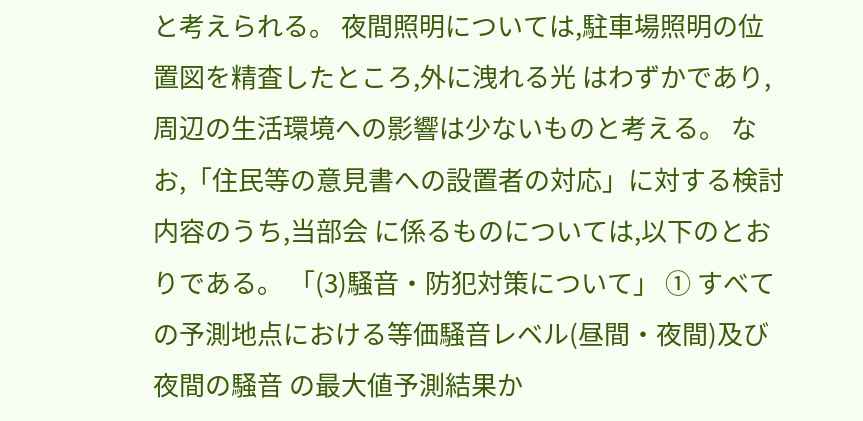と考えられる。 夜間照明については,駐車場照明の位置図を精査したところ,外に洩れる光 はわずかであり,周辺の生活環境への影響は少ないものと考える。 なお,「住民等の意見書への設置者の対応」に対する検討内容のうち,当部会 に係るものについては,以下のとおりである。 「(3)騒音・防犯対策について」 ① すべての予測地点における等価騒音レベル(昼間・夜間)及び夜間の騒音 の最大値予測結果か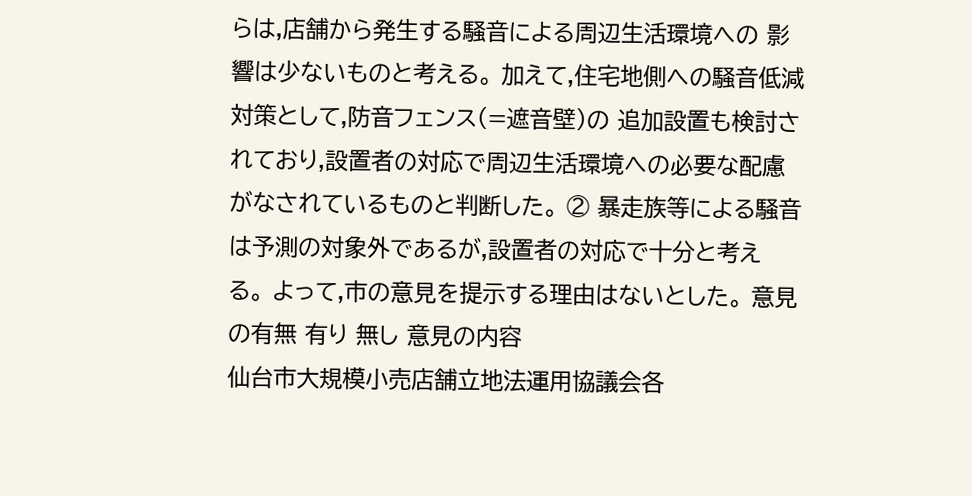らは,店舗から発生する騒音による周辺生活環境への 影響は少ないものと考える。 加えて,住宅地側への騒音低減対策として,防音フェンス(=遮音壁)の 追加設置も検討されており,設置者の対応で周辺生活環境への必要な配慮 がなされているものと判断した。 ② 暴走族等による騒音は予測の対象外であるが,設置者の対応で十分と考え る。 よって,市の意見を提示する理由はないとした。 意見の有無 有り 無し 意見の内容
仙台市大規模小売店舗立地法運用協議会各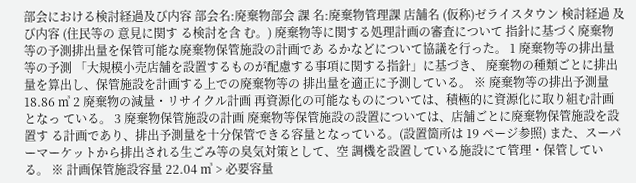部会における検討経過及び内容 部会名:廃棄物部会 課 名:廃棄物管理課 店舗名 (仮称)ゼライスタウン 検討経過 及び内容 (住民等の 意見に関す る検討を含 む。) 廃棄物等に関する処理計画の審査について 指針に基づく廃棄物等の予測排出量を保管可能な廃棄物保管施設の計画であ るかなどについて協議を行った。 1 廃棄物等の排出量等の予測 「大規模小売店舗を設置するものが配慮する事項に関する指針」に基づき、 廃棄物の種類ごとに排出量を算出し、保管施設を計画する上での廃棄物等の 排出量を適正に予測している。 ※ 廃棄物等の排出予測量 18.86 ㎥ 2 廃棄物の減量・リサイクル計画 再資源化の可能なものについては、積極的に資源化に取り組む計画となっ ている。 3 廃棄物保管施設の計画 廃棄物等保管施設の設置については、店舗ごとに廃棄物保管施設を設置す る計画であり、排出予測量を十分保管できる容量となっている。(設置箇所は 19 ページ参照) また、スーパーマーケットから排出される生ごみ等の臭気対策として、空 調機を設置している施設にて管理・保管している。 ※ 計画保管施設容量 22.04 ㎥ > 必要容量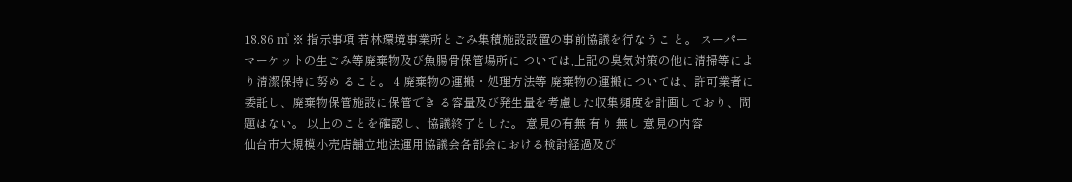18.86 ㎥ ※ 指示事項 若林環境事業所とごみ集積施設設置の事前協議を行なうこ と。 スーパーマーケットの生ごみ等廃棄物及び魚腸骨保管場所に ついては,上記の臭気対策の他に清掃等により清潔保持に努め ること。 4 廃棄物の運搬・処理方法等 廃棄物の運搬については、許可業者に委託し、廃棄物保管施設に保管でき る容量及び発生量を考慮した収集頻度を計画しており、問題はない。 以上のことを確認し、協議終了とした。 意見の有無 有り 無し 意見の内容
仙台市大規模小売店舗立地法運用協議会各部会における検討経過及び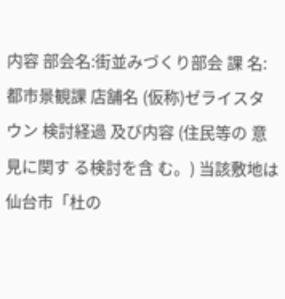内容 部会名:街並みづくり部会 課 名:都市景観課 店舗名 (仮称)ゼライスタウン 検討経過 及び内容 (住民等の 意見に関す る検討を含 む。) 当該敷地は仙台市「杜の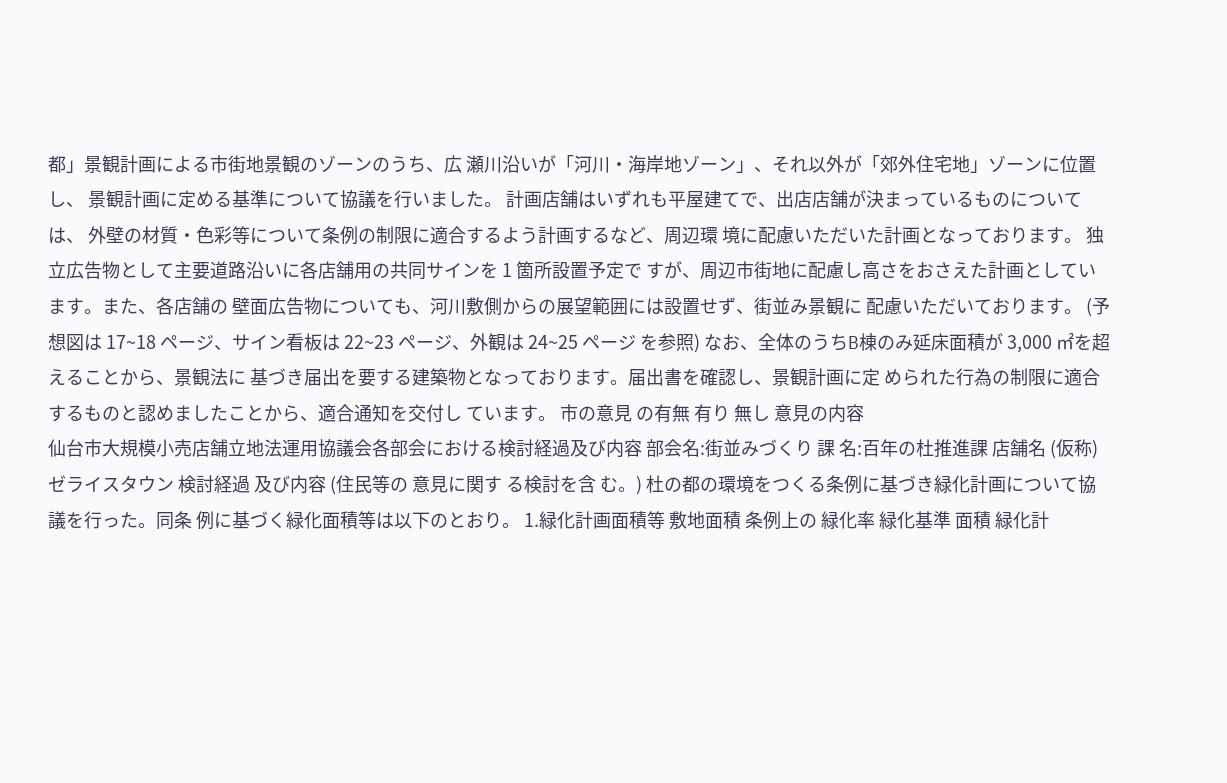都」景観計画による市街地景観のゾーンのうち、広 瀬川沿いが「河川・海岸地ゾーン」、それ以外が「郊外住宅地」ゾーンに位置し、 景観計画に定める基準について協議を行いました。 計画店舗はいずれも平屋建てで、出店店舗が決まっているものについては、 外壁の材質・色彩等について条例の制限に適合するよう計画するなど、周辺環 境に配慮いただいた計画となっております。 独立広告物として主要道路沿いに各店舗用の共同サインを 1 箇所設置予定で すが、周辺市街地に配慮し高さをおさえた計画としています。また、各店舗の 壁面広告物についても、河川敷側からの展望範囲には設置せず、街並み景観に 配慮いただいております。 (予想図は 17~18 ページ、サイン看板は 22~23 ページ、外観は 24~25 ページ を参照) なお、全体のうちB棟のみ延床面積が 3,000 ㎡を超えることから、景観法に 基づき届出を要する建築物となっております。届出書を確認し、景観計画に定 められた行為の制限に適合するものと認めましたことから、適合通知を交付し ています。 市の意見 の有無 有り 無し 意見の内容
仙台市大規模小売店舗立地法運用協議会各部会における検討経過及び内容 部会名:街並みづくり 課 名:百年の杜推進課 店舗名 (仮称)ゼライスタウン 検討経過 及び内容 (住民等の 意見に関す る検討を含 む。) 杜の都の環境をつくる条例に基づき緑化計画について協議を行った。同条 例に基づく緑化面積等は以下のとおり。 1.緑化計画面積等 敷地面積 条例上の 緑化率 緑化基準 面積 緑化計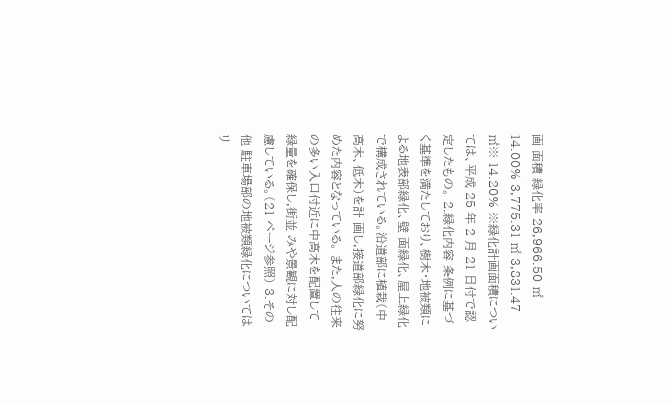画 面積 緑化率 26,966.50 ㎡ 14.00% 3,775.31 ㎡ 3,831.47 ㎡※ 14.20% ※緑化計画面積については、平成 25 年 2 月 21 日付で認定したもの。 2.緑化内容 条例に基づく基準を満たしており、樹木・地被類による地表部緑化、壁 面緑化、屋上緑化で構成されている。沿道部に植栽(中高木、低木)を計 画し,接道部緑化に努めた内容となっている。 また,人の往来の多い入口付近に中高木を配置して緑量を確保し,街並 みや景観に対し配慮している。(21 ページ参照) 3.その他 駐車場部の地被類緑化についてはリ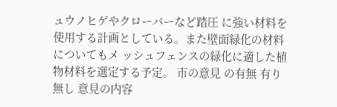ュウノヒゲやクローバーなど踏圧 に強い材料を使用する計画としている。また壁面緑化の材料についてもメ ッシュフェンスの緑化に適した植物材料を選定する予定。 市の意見 の有無 有り 無し 意見の内容